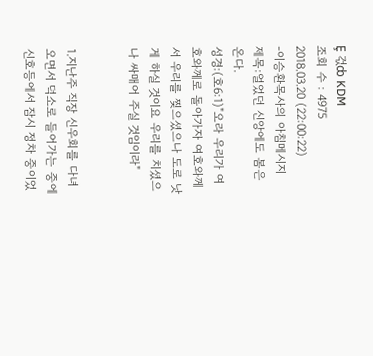Ȩ 걳ȸ KDM
조회 수 : 4975
2018.03.20 (22:00:22)
-이승환목사의 아침메시지
제목:얼었던 신앙에도 봄은 온다.
성경:(호6:1)"오라 우리가 여호와께로 돌아가자 여호와께서 우리를 찢으셨으나 도로 낫게 하실 것이요 우리를 치셨으나 싸매어 주실 것임이라"


1.지난주 직장 신우회를 다녀오면서 덕소로 들어가는 중에 신호등에서 잠시 정차 중이었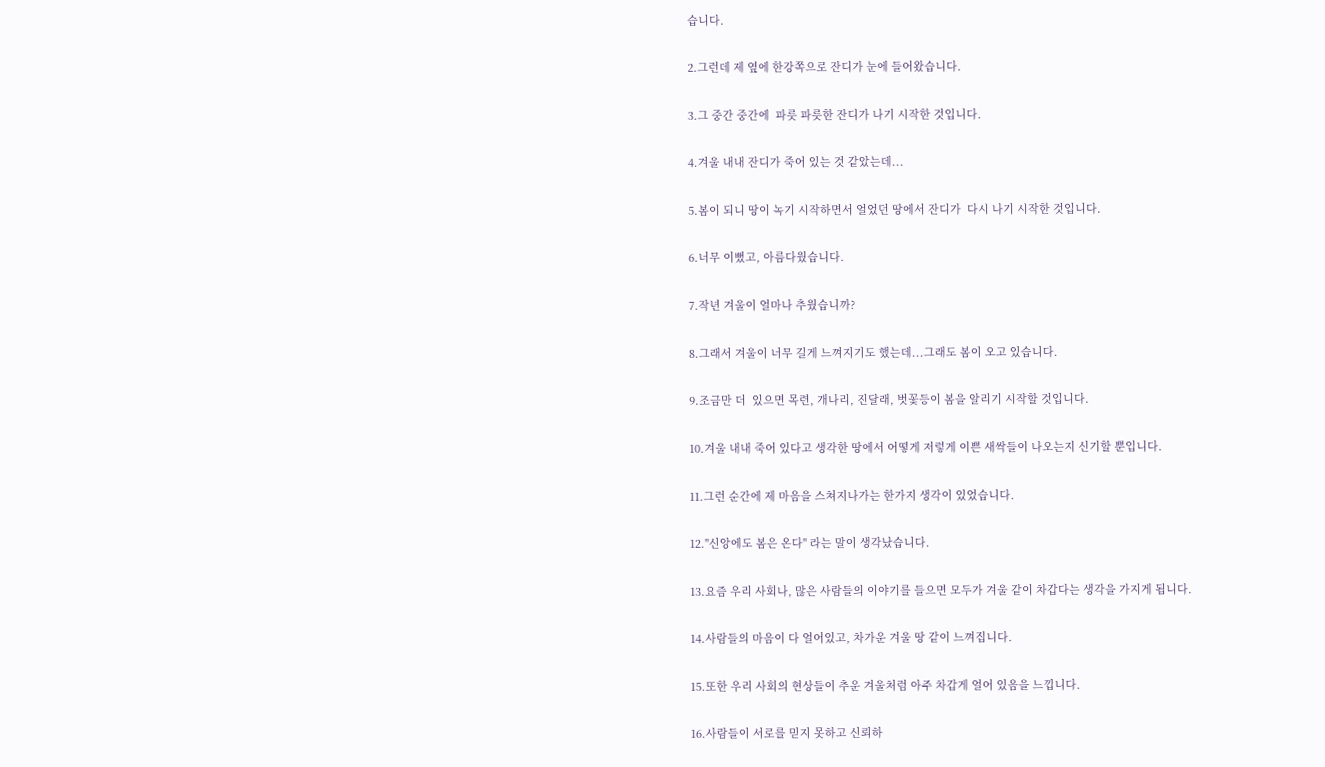습니다.

2.그런데 제 옆에 한강쪽으로 잔디가 눈에 들어왔습니다.

3.그 중간 중간에  파릇 파릇한 잔디가 나기 시작한 것입니다.

4.겨울 내내 잔디가 죽어 있는 것 같았는데...

5.봄이 되니 땅이 녹기 시작하면서 얼었던 땅에서 잔디가  다시 나기 시작한 것입니다.

6.너무 이뻤고, 아름다웠습니다.

7.작년 겨울이 얼마나 추웠습니까?

8.그래서 겨울이 너무 길게 느껴지기도 했는데...그래도 봄이 오고 있습니다.

9.조금만 더  있으면 목련, 개나리, 진달래, 벗꽃등이 봄을 알리기 시작할 것입니다.

10.겨울 내내 죽어 있다고 생각한 땅에서 어떻게 저렇게 이쁜 새싹들이 나오는지 신기할 뿐입니다.

11.그런 순간에 제 마음을 스쳐지나가는 한가지 생각이 있었습니다.

12."신앙에도 봄은 온다" 라는 말이 생각났습니다.

13.요즘 우리 사회나, 많은 사람들의 이야기를 들으면 모두가 겨울 같이 차갑다는 생각을 가지게 됩니다.

14.사람들의 마음이 다 얼어있고, 차가운 겨울 땅 같이 느껴집니다.

15.또한 우리 사회의 현상들이 추운 겨울처럼 아주 차갑게 얼어 있음을 느낍니다.

16.사람들이 서로를 믿지 못하고 신뢰하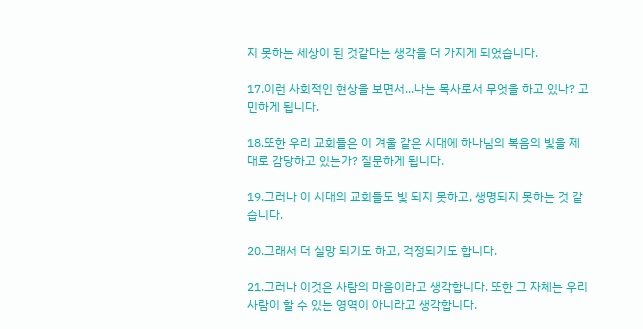지 못하는 세상이 된 것같다는 생각을 더 가지게 되었습니다.

17.이런 사회적인 현상을 보면서...나는 목사로서 무엇을 하고 있나? 고민하게 됩니다.

18.또한 우리 교회들은 이 겨울 같은 시대에 하나님의 복음의 빛을 제대로 감당하고 있는가? 질문하게 됩니다.

19.그러나 이 시대의 교회들도 빛 되지 못하고, 생명되지 못하는 것 같습니다.

20.그래서 더 실망 되기도 하고, 걱정되기도 합니다.

21.그러나 이것은 사람의 마음이라고 생각합니다. 또한 그 자체는 우리 사람이 할 수 있는 영역이 아니라고 생각합니다.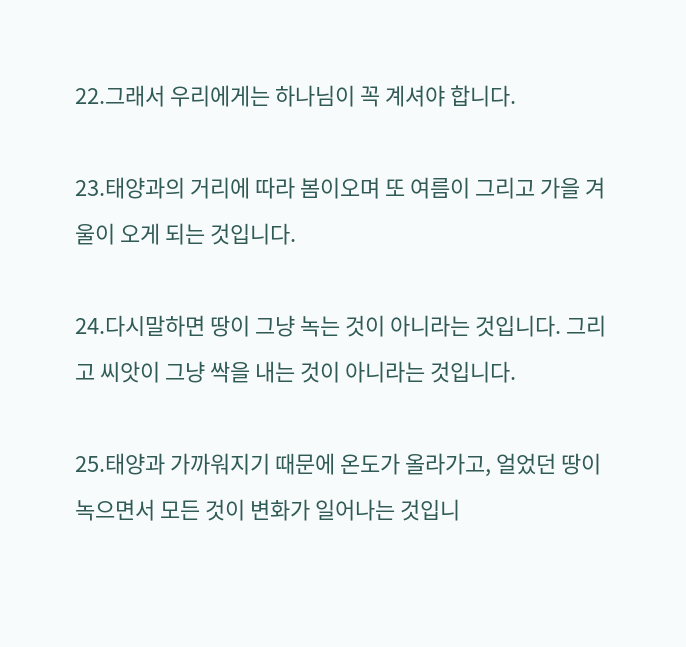22.그래서 우리에게는 하나님이 꼭 계셔야 합니다.

23.태양과의 거리에 따라 봄이오며 또 여름이 그리고 가을 겨울이 오게 되는 것입니다.

24.다시말하면 땅이 그냥 녹는 것이 아니라는 것입니다. 그리고 씨앗이 그냥 싹을 내는 것이 아니라는 것입니다.

25.태양과 가까워지기 때문에 온도가 올라가고, 얼었던 땅이 녹으면서 모든 것이 변화가 일어나는 것입니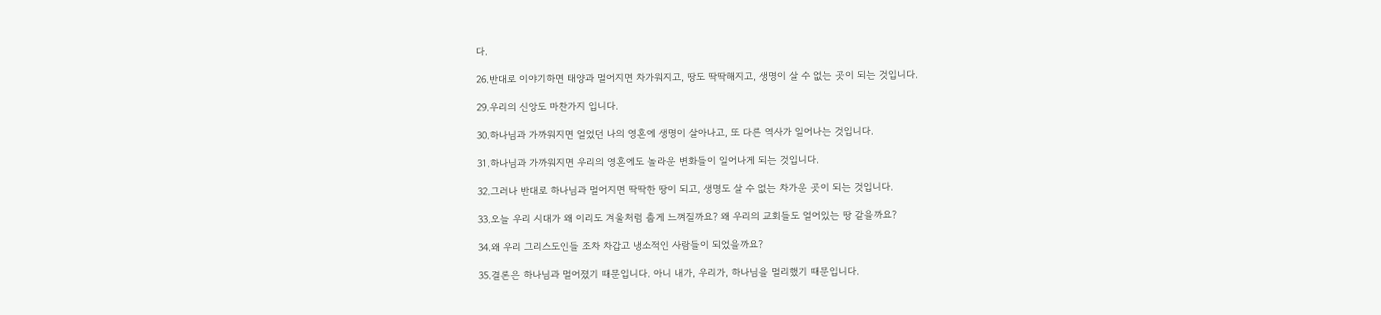다.

26.반대로 이야기하면 태양과 멀어지면 차가워지고, 땅도 딱딱해지고, 생명이 살 수 없는 곳이 되는 것입니다.

29.우리의 신앙도 마찬가지 입니다.

30.하나님과 가까워지면 얼었던 나의 영혼에 생명이 살아나고, 또 다른 역사가 일어나는 것입니다.

31.하나님과 가까워지면 우리의 영혼에도 놀라운 변화들이 일어나게 되는 것입니다.

32.그러나 반대로 하나님과 멀어지면 딱딱한 땅이 되고, 생명도 살 수 없는 차가운 곳이 되는 것입니다.

33.오늘 우리 시대가 왜 이리도 겨울처럼 춥게 느껴질까요? 왜 우리의 교회들도 얼어있는 땅 같을까요?

34.왜 우리 그리스도인들 조차 차갑고 냉소적인 사람들이 되었을까요?

35.결론은 하나님과 멀어졌기 때문입니다. 아니 내가, 우리가, 하나님을 멀리했기 때문입니다.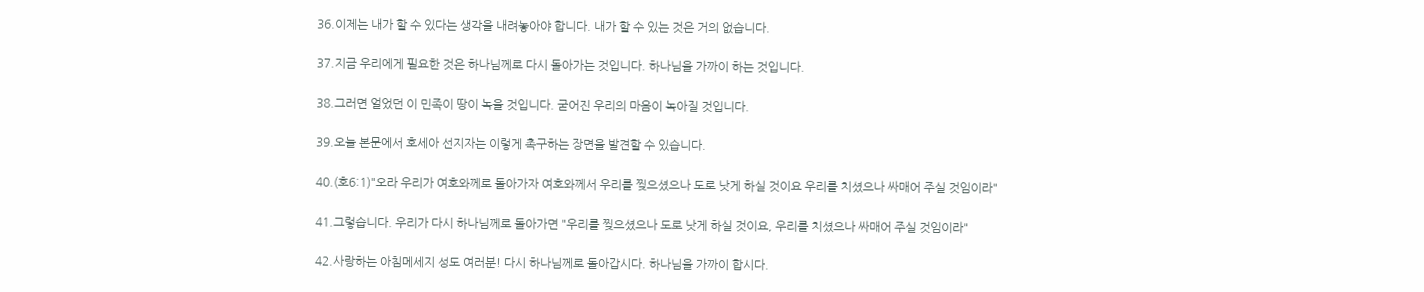36.이제는 내가 할 수 있다는 생각을 내려놓아야 합니다. 내가 할 수 있는 것은 거의 없습니다.

37.지금 우리에게 필요한 것은 하나님께로 다시 돌아가는 것입니다. 하나님을 가까이 하는 것입니다.

38.그러면 얼었던 이 민족이 땅이 녹을 것입니다. 굳어진 우리의 마음이 녹아질 것입니다.

39.오늘 본문에서 호세아 선지자는 이렇게 촉구하는 장면을 발견할 수 있습니다.

40.(호6:1)"오라 우리가 여호와께로 돌아가자 여호와께서 우리를 찢으셨으나 도로 낫게 하실 것이요 우리를 치셨으나 싸매어 주실 것임이라"

41.그렇습니다. 우리가 다시 하나님께로 돌아가면 "우리를 찢으셨으나 도로 낫게 하실 것이요, 우리를 치셨으나 싸매어 주실 것임이라"

42.사랑하는 아침메세지 성도 여러분! 다시 하나님께로 돌아갑시다. 하나님을 가까이 합시다.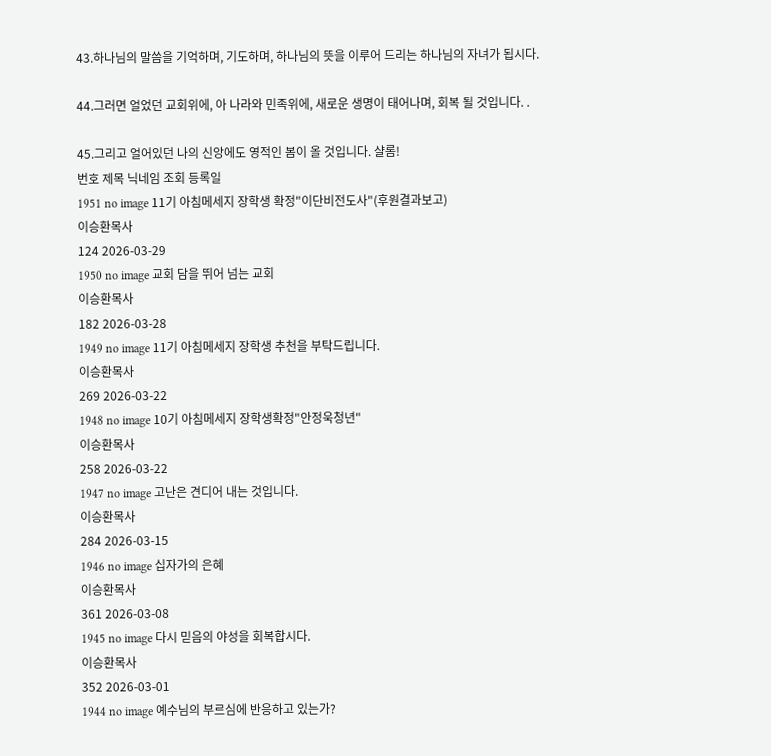43.하나님의 말씀을 기억하며, 기도하며, 하나님의 뜻을 이루어 드리는 하나님의 자녀가 됩시다.

44.그러면 얼었던 교회위에, 아 나라와 민족위에, 새로운 생명이 태어나며, 회복 될 것입니다. .

45.그리고 얼어있던 나의 신앙에도 영적인 봄이 올 것입니다. 샬롬!
번호 제목 닉네임 조회 등록일
1951 no image 11기 아침메세지 장학생 확정"이단비전도사"(후원결과보고)
이승환목사
124 2026-03-29
1950 no image 교회 담을 뛰어 넘는 교회
이승환목사
182 2026-03-28
1949 no image 11기 아침메세지 장학생 추천을 부탁드립니다.
이승환목사
269 2026-03-22
1948 no image 10기 아침메세지 장학생확정"안정욱청년"
이승환목사
258 2026-03-22
1947 no image 고난은 견디어 내는 것입니다.
이승환목사
284 2026-03-15
1946 no image 십자가의 은혜
이승환목사
361 2026-03-08
1945 no image 다시 믿음의 야성을 회복합시다.
이승환목사
352 2026-03-01
1944 no image 예수님의 부르심에 반응하고 있는가?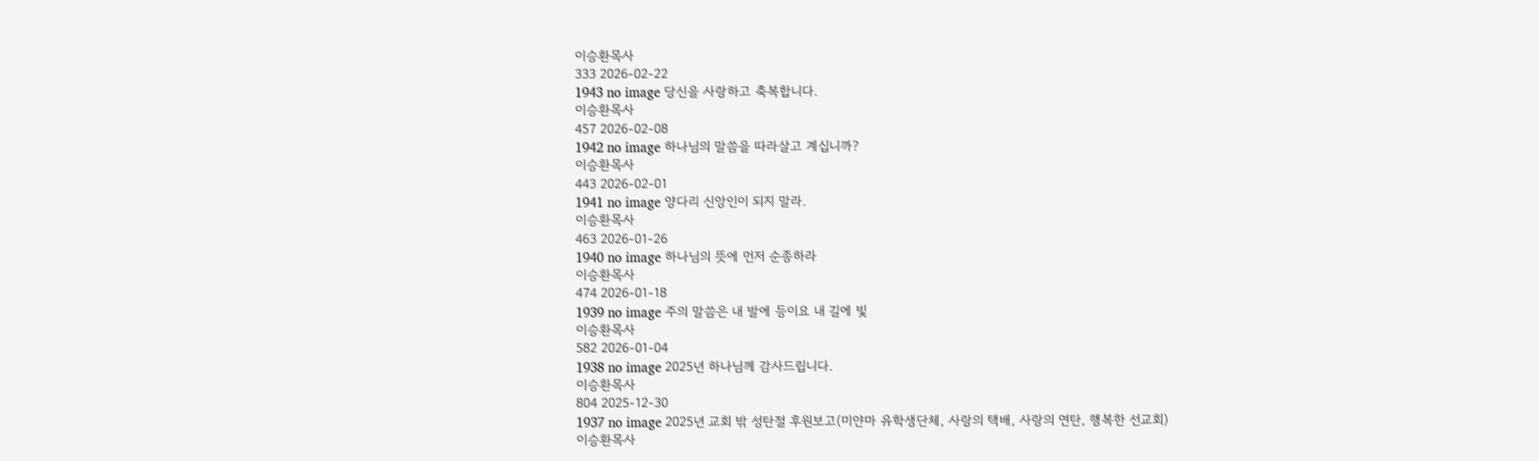이승환목사
333 2026-02-22
1943 no image 당신을 사랑하고 축복합니다.
이승환목사
457 2026-02-08
1942 no image 하나님의 말씀을 따라살고 계십니까?
이승환목사
443 2026-02-01
1941 no image 양다리 신앙인이 되지 말라.
이승환목사
463 2026-01-26
1940 no image 하나님의 뜻에 먼저 순종하라
이승환목사
474 2026-01-18
1939 no image 주의 말씀은 내 발에 등이요 내 길에 빛
이승환목사
582 2026-01-04
1938 no image 2025년 하나님께 감사드립니다.
이승환목사
804 2025-12-30
1937 no image 2025년 교회 밖 성탄절 후원보고(미얀마 유학생단체, 사랑의 택배, 사랑의 연탄, 행복한 선교회)
이승환목사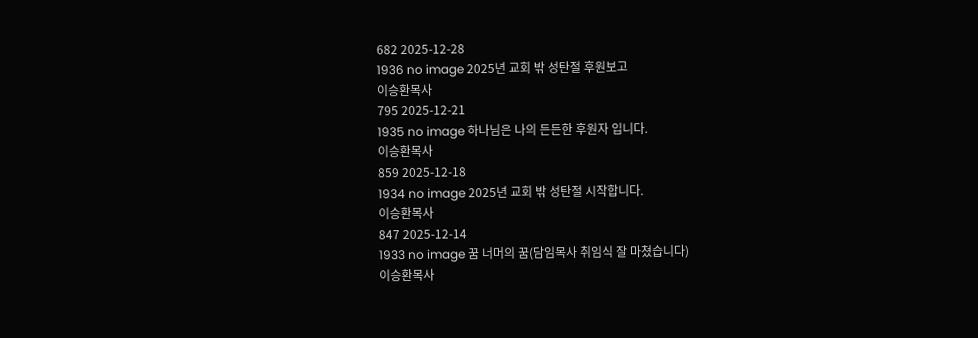682 2025-12-28
1936 no image 2025년 교회 밖 성탄절 후원보고
이승환목사
795 2025-12-21
1935 no image 하나님은 나의 든든한 후원자 입니다.
이승환목사
859 2025-12-18
1934 no image 2025년 교회 밖 성탄절 시작합니다.
이승환목사
847 2025-12-14
1933 no image 꿈 너머의 꿈(담임목사 취임식 잘 마쳤습니다)
이승환목사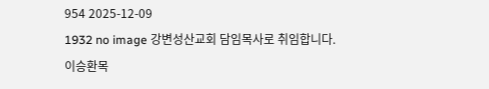954 2025-12-09
1932 no image 강변성산교회 담임목사로 취임합니다.
이승환목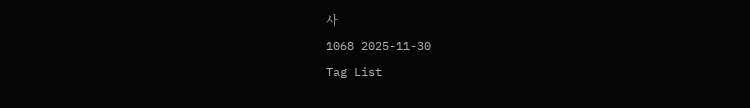사
1068 2025-11-30
Tag List